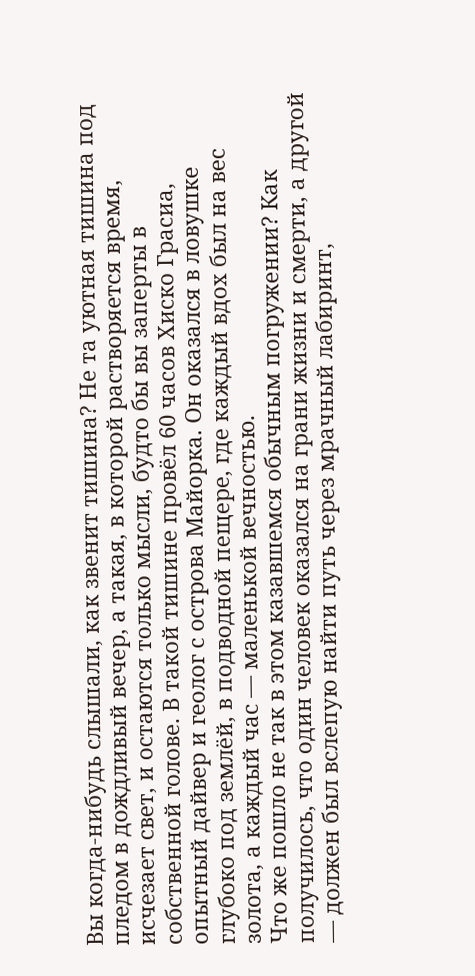Вы когда-нибудь слышали, как звенит тишина? Не та уютная тишина под пледом в дождливый вечер, а такая, в которой растворяется время, исчезает свет, и остаются только мысли, будто бы вы заперты в собственной голове. В такой тишине провёл 60 часов Хиско Грасиа, опытный дайвер и геолог с острова Майорка. Он оказался в ловушке глубоко под землёй, в подводной пещере, где каждый вдох был на вес золота, а каждый час — маленькой вечностью.
Что же пошло не так в этом казавшемся обычным погружении? Как получилось, что один человек оказался на грани жизни и смерти, а другой — должен был вслепую найти путь через мрачный лабиринт,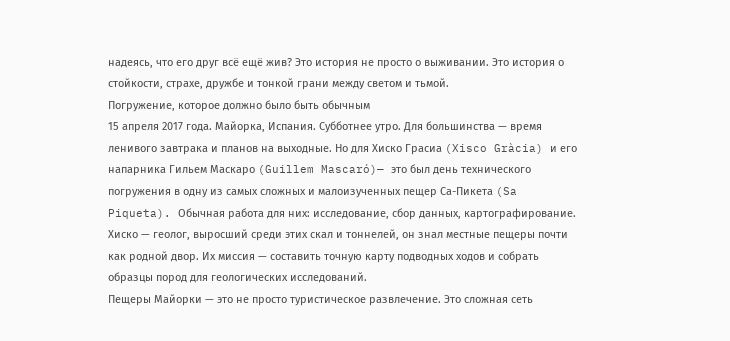надеясь, что его друг всё ещё жив? Это история не просто о выживании. Это история о стойкости, страхе, дружбе и тонкой грани между светом и тьмой.
Погружение, которое должно было быть обычным
15 апреля 2017 года. Майорка, Испания. Субботнее утро. Для большинства — время ленивого завтрака и планов на выходные. Но для Хиско Грасиа (Xisco Gràcia) и его напарника Гильем Маскаро (Guillem Mascaró)— это был день технического погружения в одну из самых сложных и малоизученных пещер Са-Пикета (Sa Piqueta). Обычная работа для них: исследование, сбор данных, картографирование. Хиско — геолог, выросший среди этих скал и тоннелей, он знал местные пещеры почти как родной двор. Их миссия — составить точную карту подводных ходов и собрать образцы пород для геологических исследований.
Пещеры Майорки — это не просто туристическое развлечение. Это сложная сеть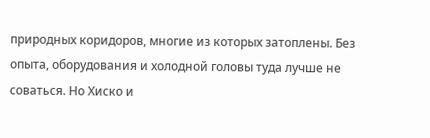природных коридоров, многие из которых затоплены. Без опыта, оборудования и холодной головы туда лучше не соваться. Но Хиско и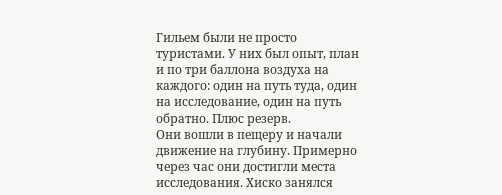Гильем были не просто туристами. У них был опыт, план и по три баллона воздуха на каждого: один на путь туда, один на исследование, один на путь обратно. Плюс резерв.
Они вошли в пещеру и начали движение на глубину. Примерно через час они достигли места исследования. Хиско занялся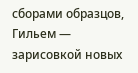сборами образцов, Гильем — зарисовкой новых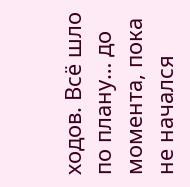ходов. Всё шло по плану… до момента, пока не начался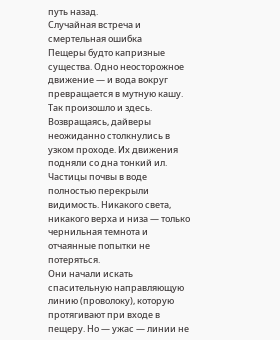путь назад.
Случайная встреча и смертельная ошибка
Пещеры будто капризные существа. Одно неосторожное движение — и вода вокруг превращается в мутную кашу. Так произошло и здесь. Возвращаясь, дайверы неожиданно столкнулись в узком проходе. Их движения подняли со дна тонкий ил. Частицы почвы в воде полностью перекрыли видимость. Никакого света, никакого верха и низа — только чернильная темнота и отчаянные попытки не потеряться.
Они начали искать спасительную направляющую линию (проволоку), которую протягивают при входе в пещеру. Но — ужас — линии не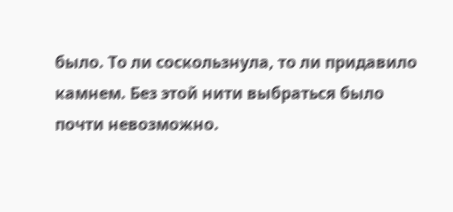было. То ли соскользнула, то ли придавило камнем. Без этой нити выбраться было почти невозможно.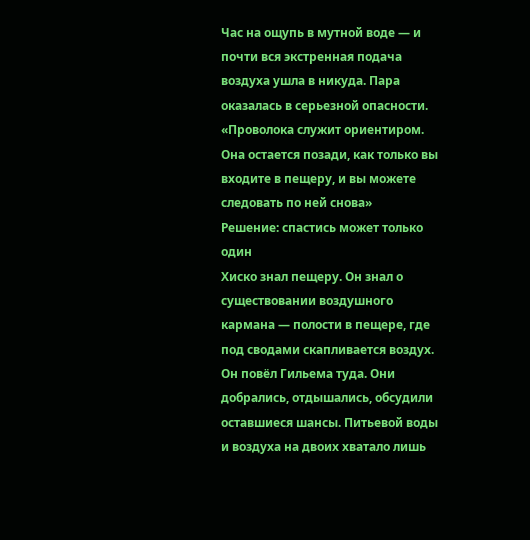Час на ощупь в мутной воде — и почти вся экстренная подача воздуха ушла в никуда. Пара оказалась в серьезной опасности.
«Проволока служит ориентиром. Она остается позади, как только вы входите в пещеру, и вы можете следовать по ней снова»
Решение: спастись может только один
Хиско знал пещеру. Он знал о существовании воздушного кармана — полости в пещере, где под сводами скапливается воздух. Он повёл Гильема туда. Они добрались, отдышались, обсудили оставшиеся шансы. Питьевой воды и воздуха на двоих хватало лишь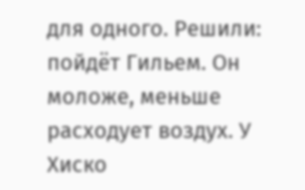для одного. Решили: пойдёт Гильем. Он моложе, меньше расходует воздух. У Хиско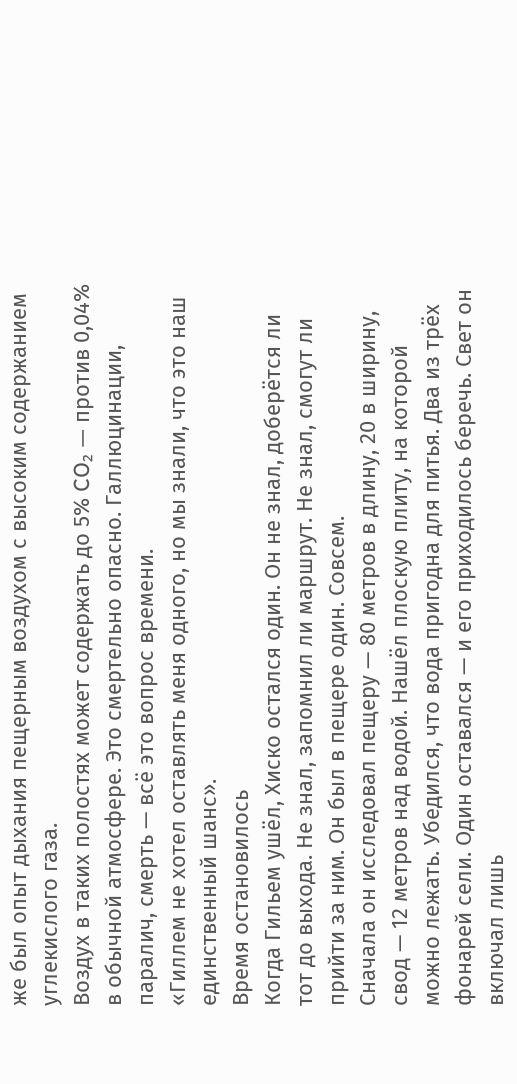же был опыт дыхания пещерным воздухом с высоким содержанием углекислого газа.
Воздух в таких полостях может содержать до 5% CO₂ — против 0,04% в обычной атмосфере. Это смертельно опасно. Галлюцинации, паралич, смерть — всё это вопрос времени.
«Гиллем не хотел оставлять меня одного, но мы знали, что это наш единственный шанс».
Время остановилось
Когда Гильем ушёл, Хиско остался один. Он не знал, доберётся ли тот до выхода. Не знал, запомнил ли маршрут. Не знал, смогут ли прийти за ним. Он был в пещере один. Совсем.
Сначала он исследовал пещеру — 80 метров в длину, 20 в ширину, свод — 12 метров над водой. Нашёл плоскую плиту, на которой можно лежать. Убедился, что вода пригодна для питья. Два из трёх фонарей сели. Один оставался — и его приходилось беречь. Свет он включал лишь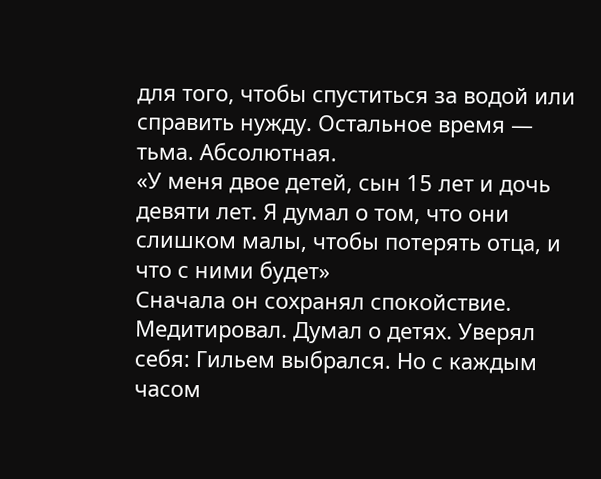для того, чтобы спуститься за водой или справить нужду. Остальное время — тьма. Абсолютная.
«У меня двое детей, сын 15 лет и дочь девяти лет. Я думал о том, что они слишком малы, чтобы потерять отца, и что с ними будет»
Сначала он сохранял спокойствие. Медитировал. Думал о детях. Уверял себя: Гильем выбрался. Но с каждым часом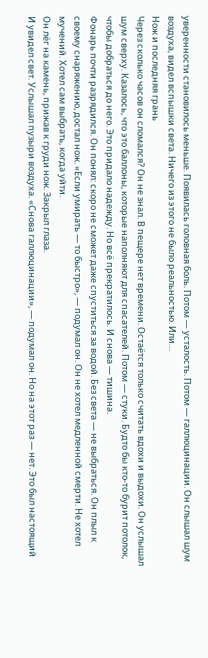уверенности становилось меньше. Появилась головная боль. Потом — усталость. Потом — галлюцинации. Он слышал шум воздуха, видел вспышки света. Ничего из этого не было реальностью. Или…
Нож и последняя грань
Через сколько часов он сломался? Он не знал. В пещере нет времени. Остаётся только считать вдохи и выдохи. Он услышал шум сверху. Казалось, что это баллоны, которые наполняют для спасателей. Потом — стуки. Будто бы кто-то бурит потолок, чтобы добраться до него. Это придало надежду. Но всё прекратилось. И снова — тишина.
Фонарь почти разрядился. Он понял: скоро не сможет даже спуститься за водой. Без света — не выбраться. Он плыл к своему снаряжению, достал нож. «Если умирать — то быстро», — подумал он. Он не хотел медленной смерти. Не хотел мучений. Хотел сам выбрать, когда уйти.
Он лёг на камень, прижав к груди нож. Закрыл глаза.
И увидел свет. Услышал пузыри воздуха. «Снова галлюцинации», — подумал он. Но на этот раз — нет. Это был настоящий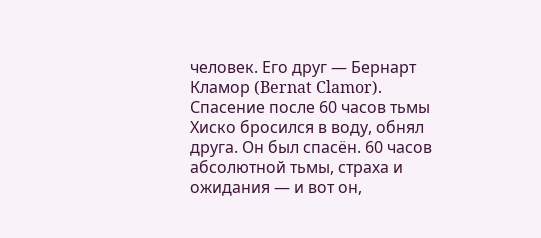человек. Его друг — Бернарт Кламор (Bernat Clamor).
Спасение после 60 часов тьмы
Хиско бросился в воду, обнял друга. Он был спасён. 60 часов абсолютной тьмы, страха и ожидания — и вот он,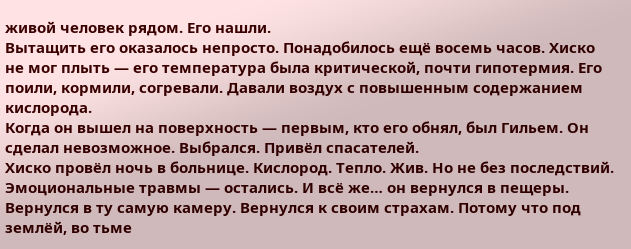живой человек рядом. Его нашли.
Вытащить его оказалось непросто. Понадобилось ещё восемь часов. Хиско не мог плыть — его температура была критической, почти гипотермия. Его поили, кормили, согревали. Давали воздух с повышенным содержанием кислорода.
Когда он вышел на поверхность — первым, кто его обнял, был Гильем. Он сделал невозможное. Выбрался. Привёл спасателей.
Хиско провёл ночь в больнице. Кислород. Тепло. Жив. Но не без последствий. Эмоциональные травмы — остались. И всё же… он вернулся в пещеры. Вернулся в ту самую камеру. Вернулся к своим страхам. Потому что под землёй, во тьме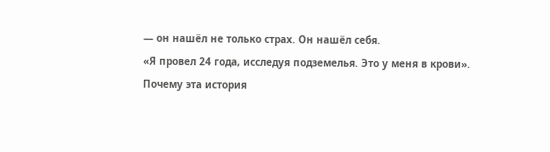— он нашёл не только страх. Он нашёл себя.
«Я провел 24 года, исследуя подземелья. Это у меня в крови».
Почему эта история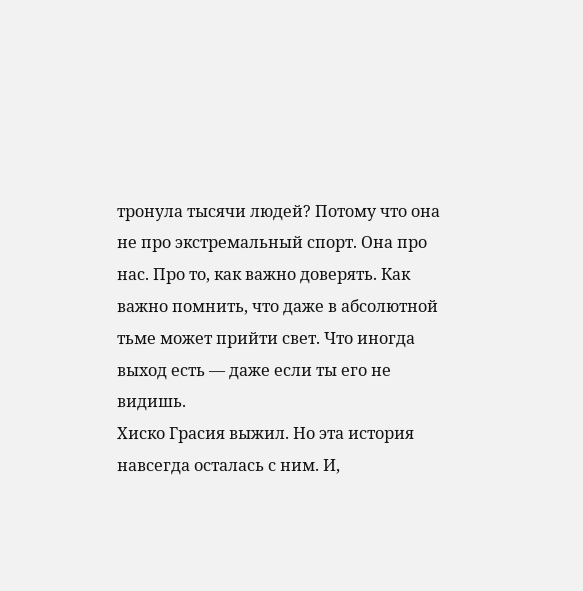тронула тысячи людей? Потому что она не про экстремальный спорт. Она про нас. Про то, как важно доверять. Как важно помнить, что даже в абсолютной тьме может прийти свет. Что иногда выход есть — даже если ты его не видишь.
Хиско Грасия выжил. Но эта история навсегда осталась с ним. И,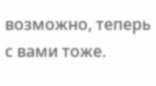возможно, теперь с вами тоже.